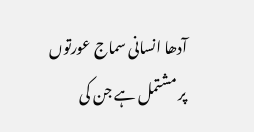آدھا انسانی سماج عورتوں پر مشتمل ہے جن کی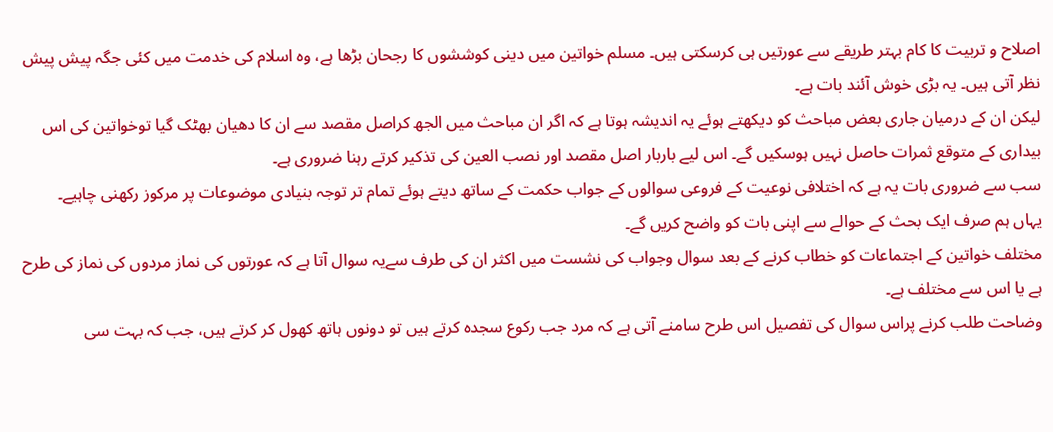اصلاح و تربیت کا کام بہتر طریقے سے عورتیں ہی کرسکتی ہیں۔ مسلم خواتین میں دینی کوششوں کا رجحان بڑھا ہے، وہ اسلام کی خدمت میں کئی جگہ پیش پیش نظر آتی ہیں۔ یہ بڑی خوش آئند بات ہے۔
لیکن ان کے درمیان جاری بعض مباحث کو دیکھتے ہوئے یہ اندیشہ ہوتا ہے کہ اگر ان مباحث میں الجھ کراصل مقصد سے ان کا دھیان بھٹک گیا توخواتین کی اس بیداری کے متوقع ثمرات حاصل نہیں ہوسکیں گے۔ اس لیے باربار اصل مقصد اور نصب العین کی تذکیر کرتے رہنا ضروری ہے۔
سب سے ضروری بات یہ ہے کہ اختلافی نوعیت کے فروعی سوالوں کے جواب حکمت کے ساتھ دیتے ہوئے تمام تر توجہ بنیادی موضوعات پر مرکوز رکھنی چاہیے۔
یہاں ہم صرف ایک بحث کے حوالے سے اپنی بات کو واضح کریں گے۔
مختلف خواتین کے اجتماعات کو خطاب کرنے کے بعد سوال وجواب کی نشست میں اکثر ان کی طرف سےیہ سوال آتا ہے کہ عورتوں کی نماز مردوں کی نماز کی طرح ہے یا اس سے مختلف ہے۔
وضاحت طلب کرنے پراس سوال کی تفصیل اس طرح سامنے آتی ہے کہ مرد جب رکوع سجدہ کرتے ہیں تو دونوں ہاتھ کھول کر کرتے ہیں، جب کہ بہت سی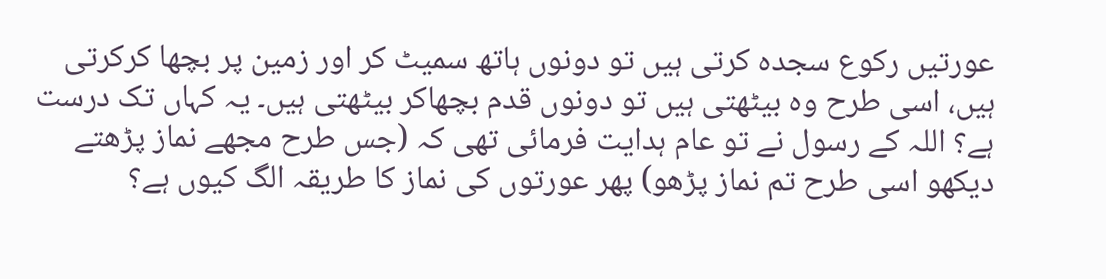عورتیں رکوع سجدہ کرتی ہیں تو دونوں ہاتھ سمیٹ کر اور زمین پر بچھا کرکرتی ہیں، اسی طرح وہ بیٹھتی ہیں تو دونوں قدم بچھاکر بیٹھتی ہیں۔ یہ کہاں تک درست ہے؟ اللہ کے رسول نے تو عام ہدایت فرمائی تھی کہ (جس طرح مجھے نماز پڑھتے دیکھو اسی طرح تم نماز پڑھو) پھر عورتوں کی نماز کا طریقہ الگ کیوں ہے؟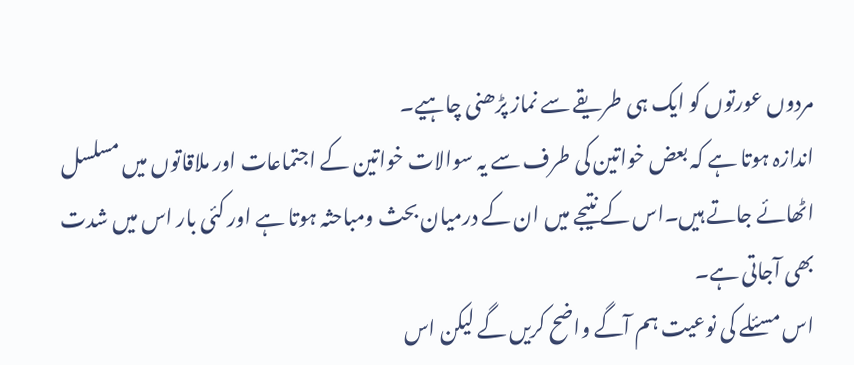مردوں عورتوں کو ایک ہی طریقے سے نماز پڑھنی چاہیے۔
اندازہ ہوتا ہے کہ بعض خواتین کی طرف سے یہ سوالات خواتین کے اجتماعات اور ملاقاتوں میں مسلسل اٹھائے جاتے ہیں۔اس کے نتیجے میں ان کے درمیان بحث ومباحثہ ہوتا ہے اور کئی بار اس میں شدت بھی آجاتی ہے۔
اس مسئلے کی نوعیت ہم آگے واضح کریں گے لیکن اس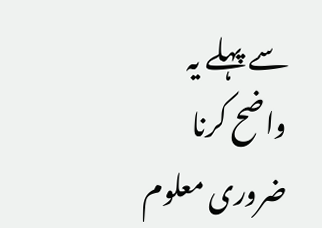سے پہلے یہ واضح کرنا ضروری معلوم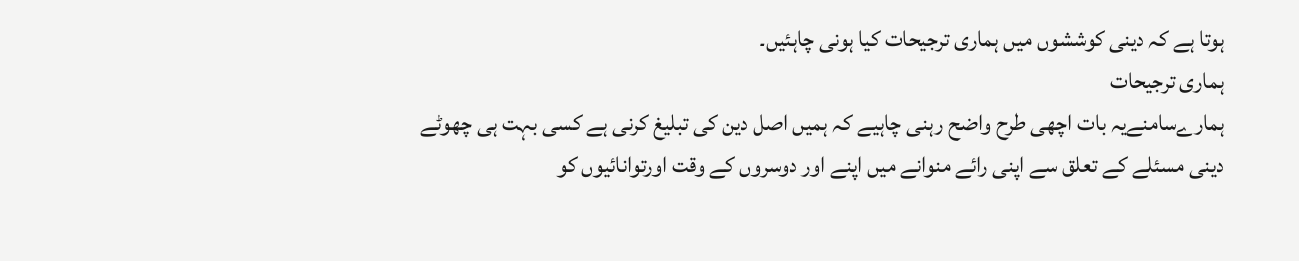ہوتا ہے کہ دینی کوششوں میں ہماری ترجیحات کیا ہونی چاہئیں۔
ہماری ترجیحات
ہمارےسامنےیہ بات اچھی طرح واضح رہنی چاہیے کہ ہمیں اصل دین کی تبلیغ کرنی ہے کسی بہت ہی چھوٹے دینی مسئلے کے تعلق سے اپنی رائے منوانے میں اپنے اور دوسروں کے وقت اورتوانائیوں کو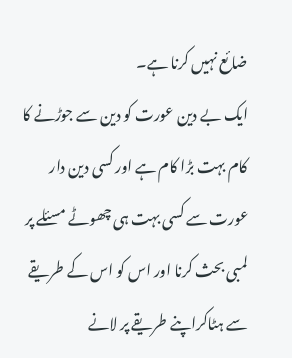ضائع نہیں کرنا ہے۔
ایک بے دین عورت کو دین سے جوڑنے کا کام بہت بڑا کام ہے اور کسی دین دار عورت سے کسی بہت ہی چھوٹے مسئلے پر لمبی بحث کرنا اور اس کو اس کے طریقے سے ہٹاکراپنے طریقے پر لانے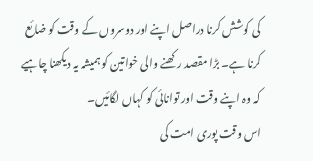کی کوشش کرنا دراصل اپنے اور دوسروں کے وقت کو ضائع کرنا ہے۔ بڑا مقصد رکھنے والی خواتین کو ہمیشہ یہ دیکھنا چاہیے کہ وہ اپنے وقت اور توانائی کو کہاں لگائیں۔
اس وقت پوری امت کی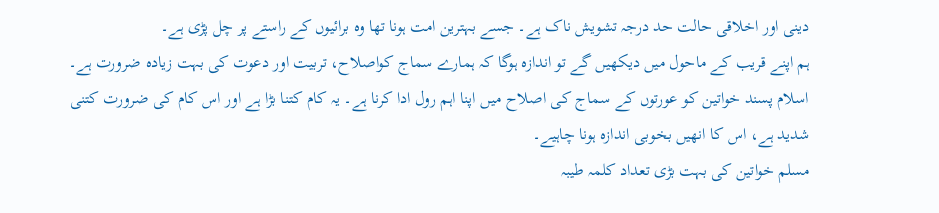دینی اور اخلاقی حالت حد درجہ تشویش ناک ہے۔ جسے بہترین امت ہونا تھا وہ برائیوں کے راستے پر چل پڑی ہے۔
ہم اپنے قریب کے ماحول میں دیکھیں گے تو اندازہ ہوگا کہ ہمارے سماج کواصلاح، تربیت اور دعوت کی بہت زیادہ ضرورت ہے۔ اسلام پسند خواتین کو عورتوں کے سماج کی اصلاح میں اپنا اہم رول ادا کرنا ہے۔ یہ کام کتنا بڑا ہے اور اس کام کی ضرورت کتنی شدید ہے، اس کا انھیں بخوبی اندازہ ہونا چاہیے۔
مسلم خواتین کی بہت بڑی تعداد کلمہ طیبہ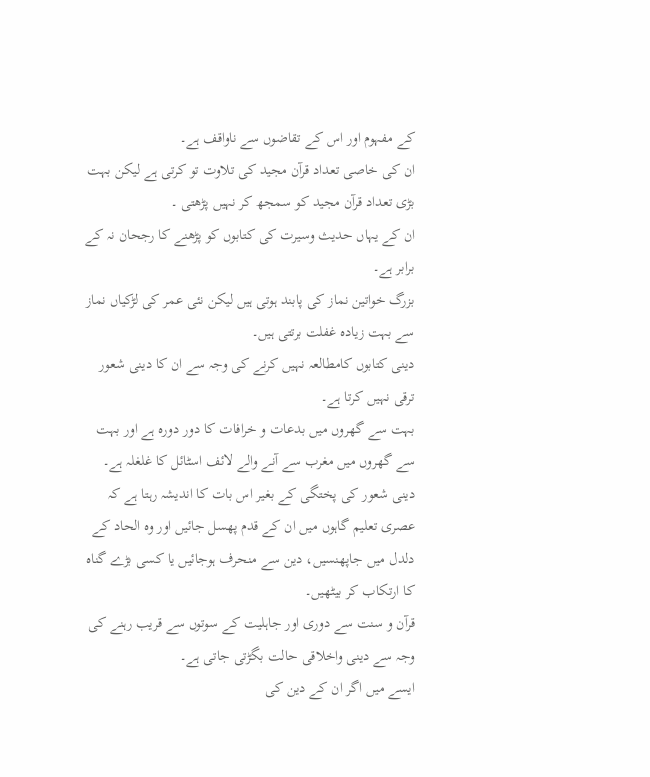کے مفہوم اور اس کے تقاضوں سے ناواقف ہے۔
ان کی خاصی تعداد قرآن مجید کی تلاوت تو کرتی ہے لیکن بہت بڑی تعداد قرآن مجید کو سمجھ کر نہیں پڑھتی ۔
ان کے یہاں حدیث وسیرت کی کتابوں کو پڑھنے کا رجحان نہ کے برابر ہے۔
بزرگ خواتین نماز کی پابند ہوتی ہیں لیکن نئی عمر کی لڑکیاں نماز سے بہت زیادہ غفلت برتتی ہیں۔
دینی کتابوں کامطالعہ نہیں کرنے کی وجہ سے ان کا دینی شعور ترقی نہیں کرتا ہے۔
بہت سے گھروں میں بدعات و خرافات کا دور دورہ ہے اور بہت سے گھروں میں مغرب سے آنے والے لائف اسٹائل کا غلغلہ ہے۔
دینی شعور کی پختگی کے بغیر اس بات کا اندیشہ رہتا ہے کہ عصری تعلیم گاہوں میں ان کے قدم پھسل جائیں اور وہ الحاد کے دلدل میں جاپھنسیں، دین سے منحرف ہوجائیں یا کسی بڑے گناہ کا ارتکاب کر بیٹھیں۔
قرآن و سنت سے دوری اور جاہلیت کے سوتوں سے قریب رہنے کی وجہ سے دینی واخلاقی حالت بگڑتی جاتی ہے۔
ایسے میں اگر ان کے دین کی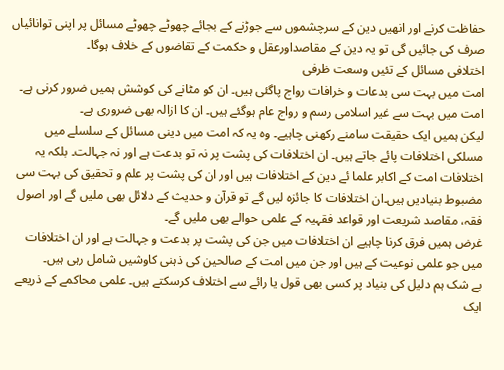حفاظت کرنے اور انھیں دین کے سرچشموں سے جوڑنے کے بجائے چھوٹے چھوٹے مسائل پر اپنی توانائیاں صرف کی جائیں گی تو یہ دین کے مقاصداورعقل و حکمت کے تقاضوں کے خلاف ہوگا۔
اختلافی مسائل کے تئیں وسعت ظرفی
امت میں بہت سی بدعات و خرافات رواج پاگئی ہیں۔ ان کو مٹانے کی کوشش ہمیں ضرور کرنی ہے۔ امت میں بہت سے غیر اسلامی رسم و رواج عام ہوگئے ہیں۔ ان کا ازالہ بھی ضروری ہے۔
لیکن ہمیں ایک حقیقت سامنے رکھنی چاہیے۔ وہ یہ کہ امت میں دینی مسائل کے سلسلے میں مسلکی اختلافات پائے جاتے ہیں۔ ان اختلافات کی پشت پر نہ تو بدعت ہے اور نہ جہالت۔ بلکہ یہ اختلافات امت کے اکابر علما ئے دین کے اختلافات ہیں اور ان کی پشت پر علم و تحقیق کی بہت سی مضبوط بنیادیں ہیں۔ان اختلافات کا جائزہ لیں گے تو قرآن و حدیث کے دلائل بھی ملیں گے اور اصول فقہ، مقاصد شریعت اور قواعد فقہیہ کے علمی حوالے بھی ملیں گے۔
غرض ہمیں فرق کرنا چاہیے ان اختلافات میں جن کی پشت پر بدعت و جہالت ہے اور ان اختلافات میں جو علمی نوعیت کے ہیں اور جن میں امت کے صالحین کی ذہنی کاوشیں شامل رہی ہیں۔
بے شک ہم دلیل کی بنیاد پر کسی بھی قول یا رائے سے اختلاف کرسکتے ہیں۔ علمی محاکمے کے ذریعے ایک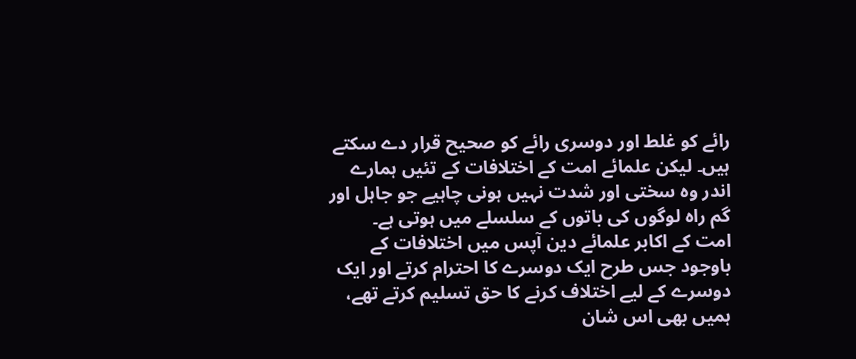رائے کو غلط اور دوسری رائے کو صحیح قرار دے سکتے ہیں۔ لیکن علمائے امت کے اختلافات کے تئیں ہمارے اندر وہ سختی اور شدت نہیں ہونی چاہیے جو جاہل اور گم راہ لوگوں کی باتوں کے سلسلے میں ہوتی ہے۔
امت کے اکابر علمائے دین آپس میں اختلافات کے باوجود جس طرح ایک دوسرے کا احترام کرتے اور ایک دوسرے کے لیے اختلاف کرنے کا حق تسلیم کرتے تھے، ہمیں بھی اس شان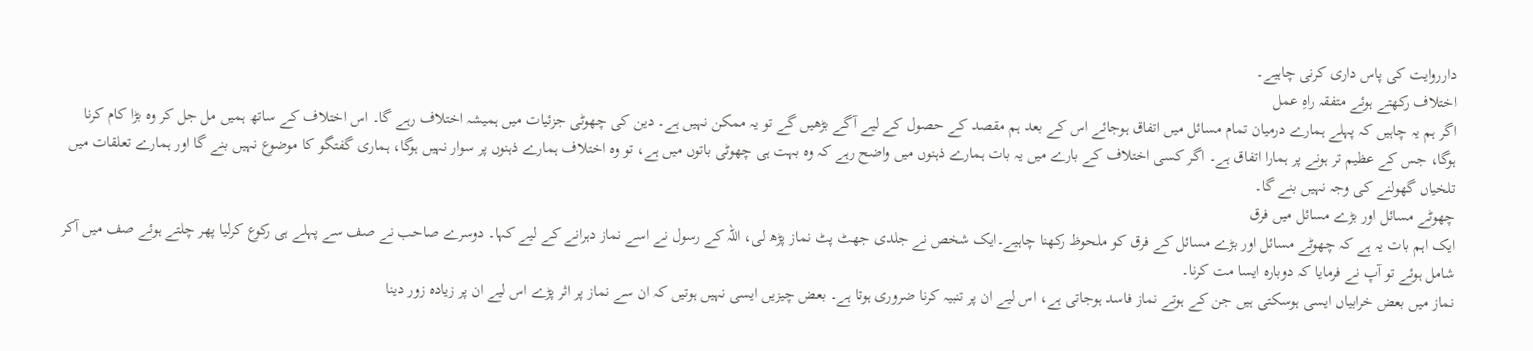دارروایت کی پاس داری کرنی چاہیے۔
اختلاف رکھتے ہوئے متفقہ راہِ عمل
اگر ہم یہ چاہیں کہ پہلے ہمارے درمیان تمام مسائل میں اتفاق ہوجائے اس کے بعد ہم مقصد کے حصول کے لیے آگے بڑھیں گے تو یہ ممکن نہیں ہے۔ دین کی چھوٹی جزئیات میں ہمیشہ اختلاف رہے گا۔ اس اختلاف کے ساتھ ہمیں مل جل کر وہ بڑا کام کرنا ہوگا، جس کے عظیم تر ہونے پر ہمارا اتفاق ہے۔ اگر کسی اختلاف کے بارے میں یہ بات ہمارے ذہنوں میں واضح رہے کہ وہ بہت ہی چھوٹی باتوں میں ہے، تو وہ اختلاف ہمارے ذہنوں پر سوار نہیں ہوگا، ہماری گفتگو کا موضوع نہیں بنے گا اور ہمارے تعلقات میں تلخیاں گھولنے کی وجہ نہیں بنے گا۔
چھوٹے مسائل اور بڑے مسائل میں فرق
ایک اہم بات یہ ہے کہ چھوٹے مسائل اور بڑے مسائل کے فرق کو ملحوظ رکھنا چاہیے۔ایک شخص نے جلدی جھٹ پٹ نماز پڑھ لی، اللہ کے رسول نے اسے نماز دہرانے کے لیے کہا۔ دوسرے صاحب نے صف سے پہلے ہی رکوع کرلیا پھر چلتے ہوئے صف میں آکر شامل ہوئے تو آپ نے فرمایا کہ دوبارہ ایسا مت کرنا۔
نماز میں بعض خرابیاں ایسی ہوسکتی ہیں جن کے ہوتے نماز فاسد ہوجاتی ہے، اس لیے ان پر تنبیہ کرنا ضروری ہوتا ہے۔ بعض چیزیں ایسی نہیں ہوتیں کہ ان سے نماز پر اثر پڑے اس لیے ان پر زیادہ زور دینا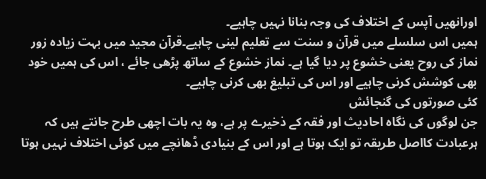اورانھیں آپس کے اختلاف کی وجہ بنانا نہیں چاہیے۔
ہمیں اس سلسلے میں قرآن و سنت سے تعلیم لینی چاہیے۔قرآن مجید میں بہت زیادہ زور نماز کی روح یعنی خشوع پر دیا گیا ہے۔ نماز خشوع کے ساتھ پڑھی جائے ، اس کی ہمیں خود بھی کوشش کرنی چاہیے اور اس کی تبلیغ بھی کرنی چاہیے۔
کئی صورتوں کی گنجائش
جن لوگوں کی نگاہ احادیث اور فقہ کے ذخیرے پر ہے، وہ یہ بات اچھی طرح جانتے ہیں کہ ہرعبادت کااصل طریقہ تو ایک ہوتا ہے اور اس کے بنیادی ڈھانچے میں کوئی اختلاف نہیں ہوتا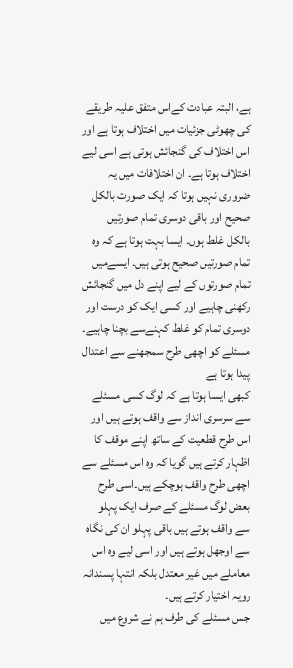ہے، البتہ عبادت کےاس متفق علیہ طریقے کی چھوٹی جزئیات میں اختلاف ہوتا ہے اور اس اختلاف کی گنجائش ہوتی ہے اسی لیے اختلاف ہوتا ہے۔ ان اختلافات میں یہ ضروری نہیں ہوتا کہ ایک صورت بالکل صحیح اور باقی دوسری تمام صورتیں بالکل غلط ہوں۔ ایسا بہت ہوتا ہے کہ وہ تمام صورتیں صحیح ہوتی ہیں۔ ایسےمیں تمام صورتوں کے لیے اپنے دل میں گنجائش رکھنی چاہیے اور کسی ایک کو درست اور دوسری تمام کو غلط کہنےسے بچنا چاہیے۔
مسئلے کو اچھی طرح سمجھنے سے اعتدال پیدا ہوتا ہے
کبھی ایسا ہوتا ہے کہ لوگ کسی مسئلے سے سرسری انداز سے واقف ہوتے ہیں اور اس طرح قطعیت کے ساتھ اپنے موقف کا اظہار کرتے ہیں گویا کہ وہ اس مسئلے سے اچھی طرح واقف ہوچکے ہیں۔اسی طرح بعض لوگ مسئلے کے صرف ایک پہلو سے واقف ہوتے ہیں باقی پہلو ان کی نگاہ سے اوجھل ہوتے ہیں اور اسی لیے وہ اس معاملے میں غیر معتدل بلکہ انتہا پسندانہ رویہ اختیار کرتے ہیں۔
جس مسئلے کی طرف ہم نے شروع میں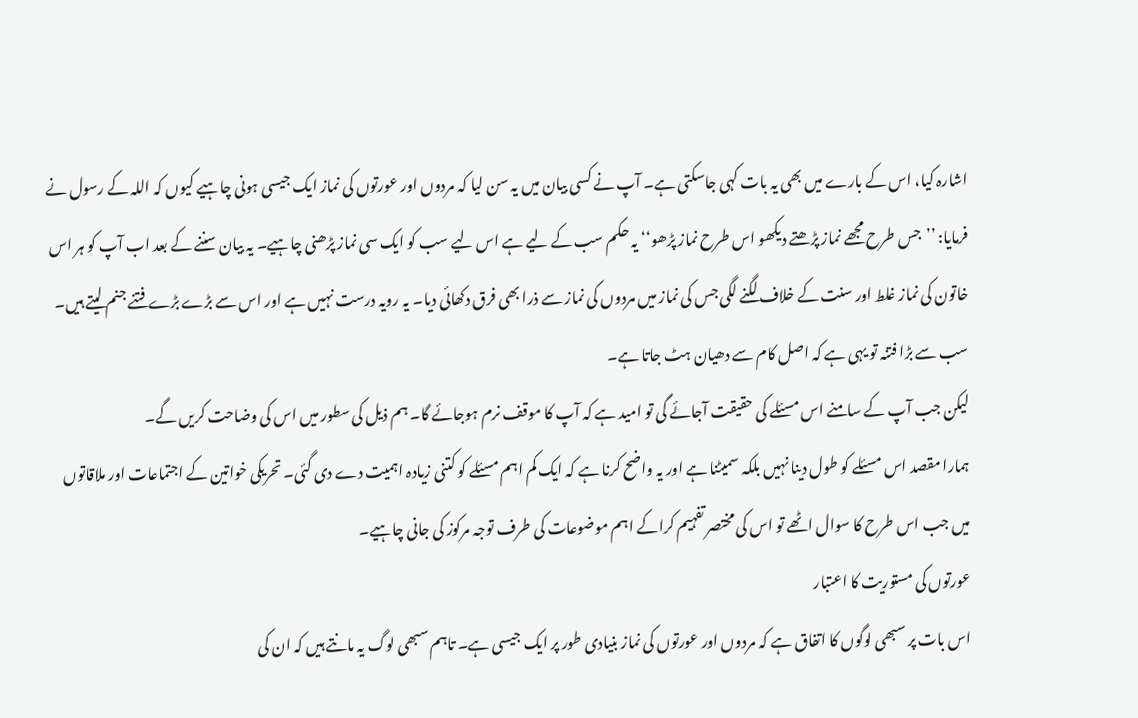اشارہ کیا، اس کے بارے میں بھی یہ بات کہی جاسکتی ہے۔ آپ نے کسی بیان میں یہ سن لیا کہ مردوں اور عورتوں کی نماز ایک جیسی ہونی چاہیے کیوں کہ اللہ کے رسول نے فرمایا: ’’جس طرح مجھے نماز پڑھتے دیکھو اس طرح نماز پڑھو‘‘ یہ حکم سب کے لیے ہے اس لیے سب کو ایک سی نماز پڑھنی چاہیے۔ یہ بیان سننے کے بعد اب آپ کو ہر اس خاتون کی نماز غلط اور سنت کے خلاف لگنے لگی جس کی نماز میں مردوں کی نماز سے ذرا بھی فرق دکھائی دیا۔ یہ رویہ درست نہیں ہے اور اس سے بڑے بڑے فتنے جنم لیتے ہیں۔ سب سے بڑا فتنہ تو یہی ہے کہ اصل کام سے دھیان ہٹ جاتا ہے۔
لیکن جب آپ کے سامنے اس مسئلے کی حقیقت آجائے گی تو امید ہے کہ آپ کا موقف نرم ہوجائے گا۔ ہم ذیل کی سطور میں اس کی وضاحت کریں گے۔
ہمارا مقصد اس مسئلے کو طول دینا نہیں بلکہ سمیٹنا ہے اور یہ واضح کرنا ہے کہ ایک کم اہم مسئلے کو کتنی زیادہ اہمیت دے دی گئی۔ تحریکی خواتین کے اجتماعات اور ملاقاتوں میں جب اس طرح کا سوال اٹھے تو اس کی مختصر تفہیم کراکے اہم موضوعات کی طرف توجہ مرکوز کی جانی چاہیے۔
عورتوں کی مستوریت کا اعتبار
اس بات پر سبھی لوگوں کا اتفاق ہے کہ مردوں اور عورتوں کی نماز بنیادی طور پر ایک جیسی ہے۔ تاہم سبھی لوگ یہ مانتے ہیں کہ ان کی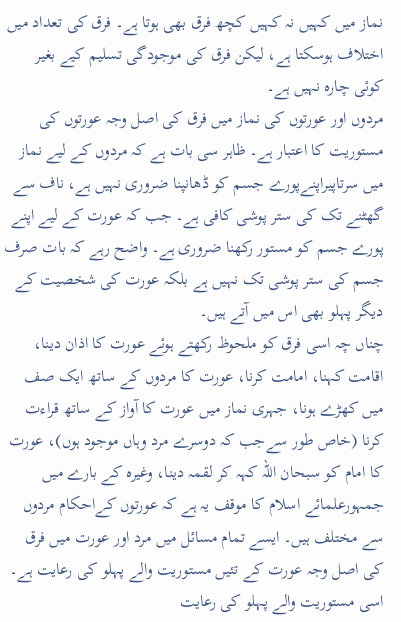نماز میں کہیں نہ کہیں کچھ فرق بھی ہوتا ہے۔ فرق کی تعداد میں اختلاف ہوسکتا ہے، لیکن فرق کی موجودگی تسلیم کیے بغیر کوئی چارہ نہیں ہے۔
مردوں اور عورتوں کی نماز میں فرق کی اصل وجہ عورتوں کی مستوریت کا اعتبار ہے۔ ظاہر سی بات ہے کہ مردوں کے لیے نماز میں سرتاپیراپنےپورے جسم کو ڈھانپنا ضروری نہیں ہے، ناف سے گھٹنے تک کی ستر پوشی کافی ہے۔ جب کہ عورت کے لیے اپنے پورے جسم کو مستور رکھنا ضروری ہے۔ واضح رہے کہ بات صرف جسم کی ستر پوشی تک نہیں ہے بلکہ عورت کی شخصیت کے دیگر پہلو بھی اس میں آتے ہیں۔
چناں چہ اسی فرق کو ملحوظ رکھتے ہوئے عورت کا اذان دینا، اقامت کہنا، امامت کرنا، عورت کا مردوں کے ساتھ ایک صف میں کھڑے ہونا، جہری نماز میں عورت کا آواز کے ساتھ قراءت کرنا (خاص طور سےجب کہ دوسرے مرد وہاں موجود ہوں)، عورت کا امام کو سبحان اللہ کہہ کر لقمہ دینا، وغیرہ کے بارے میں جمہورعلمائے اسلام کا موقف یہ ہے کہ عورتوں کےاحکام مردوں سے مختلف ہیں۔ ایسے تمام مسائل میں مرد اور عورت میں فرق کی اصل وجہ عورت کے تئیں مستوریت والے پہلو کی رعایت ہے۔
اسی مستوریت والے پہلو کی رعایت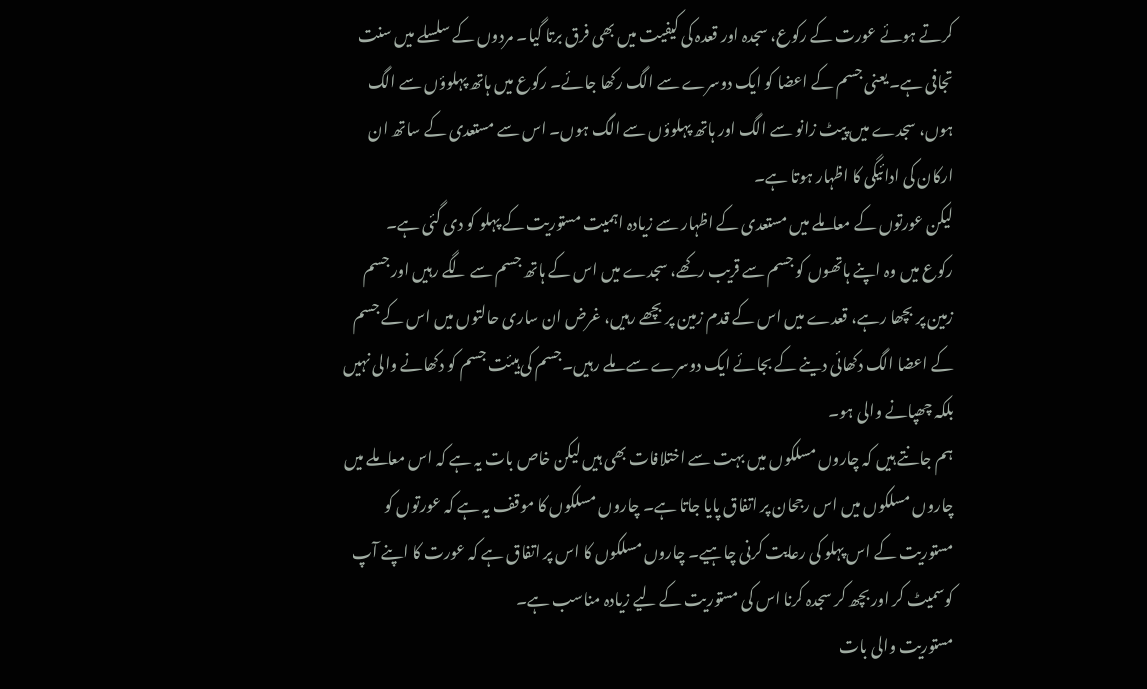کرتے ہوئے عورت کے رکوع، سجدہ اور قعدہ کی کیفیت میں بھی فرق برتا گیا۔ مردوں کے سلسلے میں سنت تجافی ہے۔یعنی جسم کے اعضا کو ایک دوسرے سے الگ رکھا جائے۔ رکوع میں ہاتھ پہلوؤں سے الگ ہوں، سجدے میں پیٹ زانو سے الگ اور ہاتھ پہلوؤں سے الگ ہوں۔ اس سے مستعدی کے ساتھ ان ارکان کی ادائیگی کا اظہار ہوتا ہے۔
لیکن عورتوں کے معاملے میں مستعدی کے اظہار سے زیادہ اہمیت مستوریت کے پہلو کو دی گئی ہے۔
رکوع میں وہ اپنے ہاتھوں کو جسم سے قریب رکھے، سجدے میں اس کے ہاتھ جسم سے لگے رہیں اور جسم زمین پر بچھا رہے، قعدے میں اس کے قدم زمین پر بچھے رہیں، غرض ان ساری حالتوں میں اس کے جسم کے اعضا الگ دکھائی دینے کے بجائے ایک دوسرے سے ملے رہیں۔جسم کی ہیئت جسم کو دکھانے والی نہیں بلکہ چھپانے والی ہو۔
ہم جانتے ہیں کہ چاروں مسلکوں میں بہت سے اختلافات بھی ہیں لیکن خاص بات یہ ہے کہ اس معاملے میں چاروں مسلکوں میں اس رجحان پر اتفاق پایا جاتا ہے۔ چاروں مسلکوں کا موقف یہ ہے کہ عورتوں کو مستوریت کے اس پہلو کی رعایت کرنی چاہیے۔ چاروں مسلکوں کا اس پر اتفاق ہے کہ عورت کا اپنے آپ کوسمیٹ کر اور بچھ کر سجدہ کرنا اس کی مستوریت کے لیے زیادہ مناسب ہے۔
مستوریت والی بات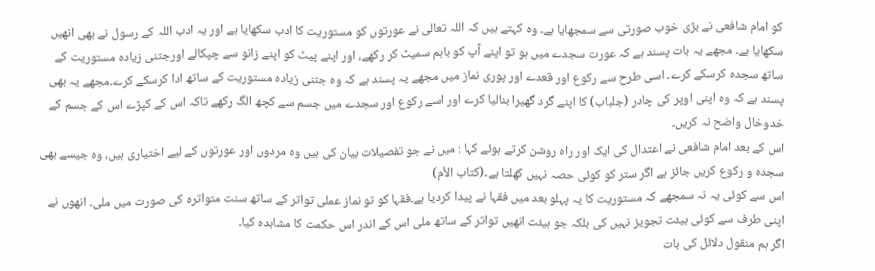کو امام شافعی نے بڑی خوب صورتی سے سمجھایا ہے۔ وہ کہتے ہیں کہ اللہ تعالی نے عورتوں کو مستوریت کا ادب سکھایا ہے اور یہ ادب اللہ کے رسول نے بھی انھیں سکھایا ہے۔ مجھے یہ بات پسند ہے کہ عورت سجدے میں ہو تو اپنے آپ کو باہم سمیٹ کر رکھے، اور اپنے پیٹ کو اپنے زانو سے چپکالے اورجتنی زیادہ مستوریت کے ساتھ سجدہ کرسکے کرے۔ اسی طرح سے رکوع اور قعدے اور پوری نماز میں مجھے یہ پسند ہے کہ وہ جتنی زیادہ مستوریت کے ساتھ ادا کرسکے کرے۔مجھے یہ بھی پسند ہے کہ وہ اپنی اوپر کی چادر (جلباب) کا اپنے گرد گھیرا بنالیا کرے اور اسے رکوع اور سجدے میں جسم سے کچھ الگ رکھے تاکہ اس کے کپڑے اس کے جسم کے خدوخال واضح نہ کریں۔
اس کے بعد امام شافعی نے اعتدال کی ایک اور راہ روشن کرتے ہوئے کہا : میں نے جو تفصیلات بیان کی ہیں وہ مردوں اور عورتوں کے لیے اختیاری ہیں، وہ جیسے بھی سجدہ و رکوع کریں جائز ہے اگر ستر کو کوئی حصہ نہیں کھلتا ہے۔(کتاب الأم)
اس سے کوئی یہ نہ سمجھے کہ مستوریت کا یہ پہلو بعد میں فقہا نے پیدا کردیا ہے۔فقہا کو تو نماز عملی تواتر کے ساتھ سنت متواترہ کی صورت میں ملی۔ انھوں نے اپنی طرف سے کوئی ہیئت تجویز نہیں کی بلکہ جو ہیئت انھیں تواتر کے ساتھ ملی اس کے اندر اس حکمت کا مشاہدہ کیا۔
اگر ہم منقول دلائل کی بات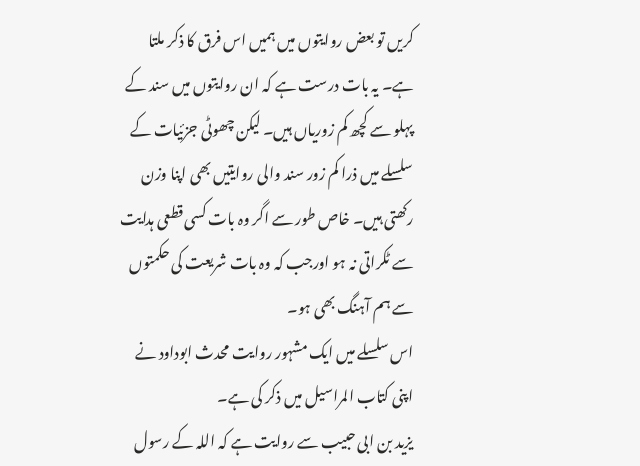کریں تو بعض روایتوں میں ہمیں اس فرق کا ذکر ملتا ہے۔ یہ بات درست ہے کہ ان روایتوں میں سند کے پہلو سے کچھ کم زوریاں ہیں۔ لیکن چھوٹی جزئیات کے سلسلے میں ذرا کم زور سند والی روایتیں بھی اپنا وزن رکھتی ہیں۔ خاص طور سے اگر وہ بات کسی قطعی ہدایت سے ٹکراتی نہ ہو اورجب کہ وہ بات شریعت کی حکمتوں سے ہم آہنگ بھی ہو۔
اس سلسلے میں ایک مشہور روایت محدث ابوداود نے اپنی کتاب المراسیل میں ذکر کی ہے۔
یزید بن ابی حبیب سے روایت ہے کہ اللہ کے رسول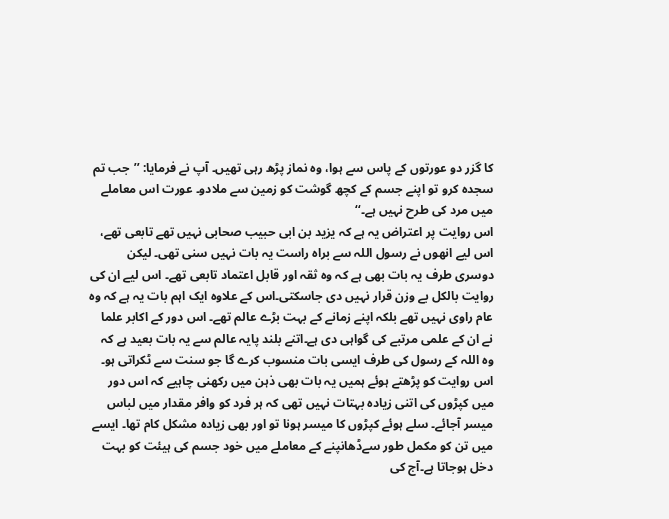کا گزر دو عورتوں کے پاس سے ہوا، وہ نماز پڑھ رہی تھیں۔ آپ نے فرمایا: ’’جب تم سجدہ کرو تو اپنے جسم کے کچھ گوشت کو زمین سے ملادو۔ عورت اس معاملے میں مرد کی طرح نہیں ہے۔‘‘
اس روایت پر اعتراض یہ ہے کہ یزید بن ابی حبیب صحابی نہیں تھے تابعی تھے، اس لیے انھوں نے رسول اللہ سے براہ راست یہ بات نہیں سنی تھی۔ لیکن دوسری طرف یہ بات بھی ہے کہ وہ ثقہ اور قابل اعتماد تابعی تھے۔ اس لیے ان کی روایت بالکل بے وزن قرار نہیں دی جاسکتی۔اس کے علاوہ ایک اہم بات یہ ہے کہ وہ عام راوی نہیں تھے بلکہ اپنے زمانے کے بہت بڑے عالم تھے۔ اس دور کے اکابر علما نے ان کے علمی مرتبے کی گواہی دی ہے۔اتنے بلند پایہ عالم سے یہ بات بعید ہے کہ وہ اللہ کے رسول کی طرف ایسی بات منسوب کرے گا جو سنت سے ٹکراتی ہو۔
اس روایت کو پڑھتے ہوئے ہمیں یہ بات بھی ذہن میں رکھنی چاہیے کہ اس دور میں کپڑوں کی اتنی زیادہ بہتات نہیں تھی کہ ہر فرد کو وافر مقدار میں لباس میسر آجائے۔ سلے ہوئے کپڑوں کا میسر ہونا تو اور بھی زیادہ مشکل کام تھا۔ ایسے میں تن کو مکمل طور سےڈھانپنے کے معاملے میں خود جسم کی ہیئت کو بہت دخل ہوجاتا ہے۔آج کی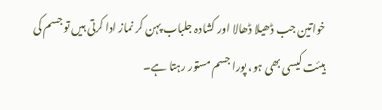خواتین جب ڈھیلا ڈھالا اور کشادہ جلباب پہن کر نماز ادا کرتی ہیں تو جسم کی ہیئت کیسی بھی ہو، پورا جسم مستور رہتا ہے۔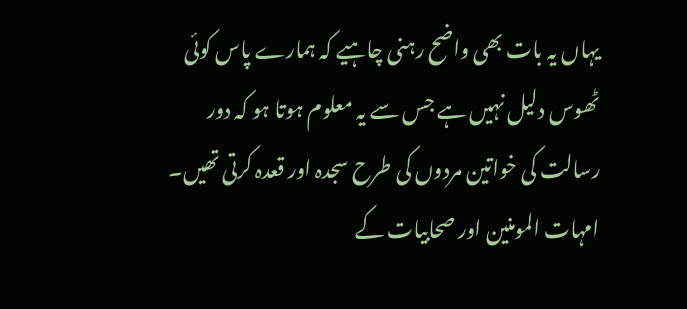یہاں یہ بات بھی واضح رہنی چاہیے کہ ہمارے پاس کوئی ٹھوس دلیل نہیں ہے جس سے یہ معلوم ہوتا ہو کہ دور رسالت کی خواتین مردوں کی طرح سجدہ اور قعدہ کرتی تھیں۔ امہات المومنین اور صحابیات کے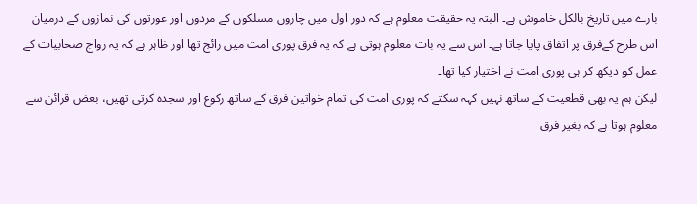بارے میں تاریخ بالکل خاموش ہے۔ البتہ یہ حقیقت معلوم ہے کہ دور اول میں چاروں مسلکوں کے مردوں اور عورتوں کی نمازوں کے درمیان اس طرح کےفرق پر اتفاق پایا جاتا ہے۔ اس سے یہ بات معلوم ہوتی ہے کہ یہ فرق پوری امت میں رائج تھا اور ظاہر ہے کہ یہ رواج صحابیات کے عمل کو دیکھ کر ہی پوری امت نے اختیار کیا تھا۔
لیکن ہم یہ بھی قطعیت کے ساتھ نہیں کہہ سکتے کہ پوری امت کی تمام خواتین فرق کے ساتھ رکوع اور سجدہ کرتی تھیں، بعض قرائن سے معلوم ہوتا ہے کہ بغیر فرق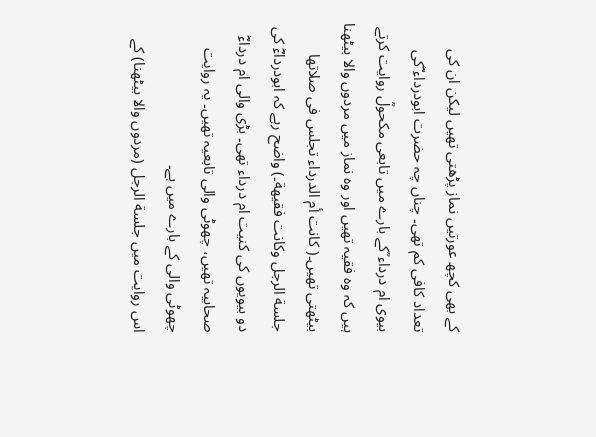کے بھی کچھ عورتیں نماز پڑھتی تھیں لیکن ان کی تعداد کافی کم تھی۔ چناں چہ حضرت ابودرداء ؓکی بیوی ام درداء ؒکے بارے میں تابعی مکحولؒ روایت کرتے ہیں کہ وہ فقیہ تھیں اور وہ نماز میں مردوں والا بیٹھنا بیٹھتی تھیں۔( كانت أم الدرداء تجلس فی صلاتها جلسة الرجل وكانت فقیهة۔) واضح رہے کہ ابودرداءؓ کی دو بیویوں کی کنیت ام درداء تھی۔ بڑی والی ام درداءؓ صحابیہ تھیں، چھوٹی والی تابعیہ تھیں۔ یہ روایت چھوٹی والی کے بارے میں ہے۔
اس روایت میں جلسة الرجل (مردوں والا بیٹھنا) کے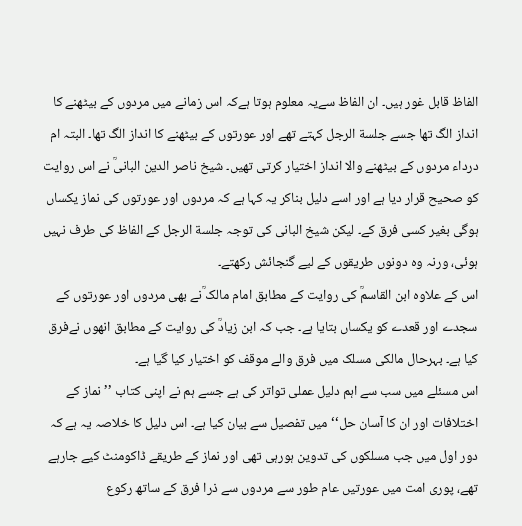الفاظ قابل غور ہیں۔ ان الفاظ سےیہ معلوم ہوتا ہےکہ اس زمانے میں مردوں کے بیٹھنے کا انداز الگ تھا جسے جلسة الرجل کہتے تھے اور عورتوں کے بیٹھنے کا انداز الگ تھا۔ البتہ ام درداء مردوں کے بیٹھنے والا انداز اختیار کرتی تھیں۔ شیخ ناصر الدین البانیؒ نے اس روایت کو صحیح قرار دیا ہے اور اسے دلیل بناکر یہ کہا ہے کہ مردوں اور عورتوں کی نماز یکساں ہوگی بغیر کسی فرق کے۔ لیکن شیخ البانی کی توجہ جلسة الرجل کے الفاظ کی طرف نہیں ہوئی، ورنہ وہ دونوں طریقوں کے لیے گنجائش رکھتے۔
اس کے علاوہ ابن القاسمؒ کی روایت کے مطابق امام مالک ؒنے بھی مردوں اور عورتوں کے سجدے اور قعدے کو یکساں بتایا ہے۔ جب کہ ابن زیادؒ کی روایت کے مطابق انھوں نےفرق کیا ہے۔ بہرحال مالکی مسلک میں فرق والے موقف کو اختیار کیا گیا ہے۔
اس مسئلے میں سب سے اہم دلیل عملی تواتر کی ہے جسے ہم نے اپنی کتاب ’’نماز کے اختلافات اور ان کا آسان حل‘‘ میں تفصیل سے بیان کیا ہے۔ اس دلیل کا خلاصہ یہ ہے کہ دور اول میں جب مسلکوں کی تدوین ہورہی تھی اور نماز کے طریقے ڈاکومنٹ کیے جارہے تھے، پوری امت میں عورتیں عام طور سے مردوں سے ذرا فرق کے ساتھ رکوع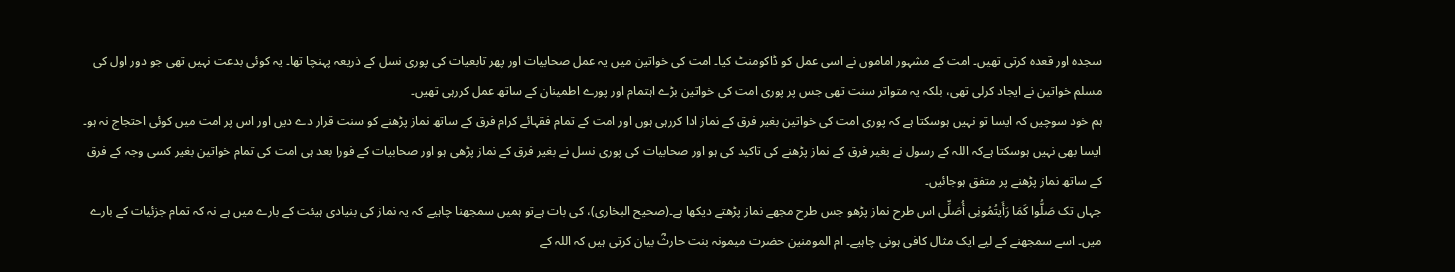سجدہ اور قعدہ کرتی تھیں۔ امت کے مشہور اماموں نے اسی عمل کو ڈاکومنٹ کیا۔ امت کی خواتین میں یہ عمل صحابیات اور پھر تابعیات کی پوری نسل کے ذریعہ پہنچا تھا۔ یہ کوئی بدعت نہیں تھی جو دور اول کی مسلم خواتین نے ایجاد کرلی تھی، بلکہ یہ متواتر سنت تھی جس پر پوری امت کی خواتین بڑے اہتمام اور پورے اطمینان کے ساتھ عمل کررہی تھیں۔
ہم خود سوچیں کہ ایسا تو نہیں ہوسکتا ہے کہ پوری امت کی خواتین بغیر فرق کے نماز ادا کررہی ہوں اور امت کے تمام فقہائے کرام فرق کے ساتھ نماز پڑھنے کو سنت قرار دے دیں اور اس پر امت میں کوئی احتجاج نہ ہو۔ ایسا بھی نہیں ہوسکتا ہےکہ اللہ کے رسول نے بغیر فرق کے نماز پڑھنے کی تاکید کی ہو اور صحابیات کی پوری نسل نے بغیر فرق کے نماز پڑھی ہو اور صحابیات کے فورا بعد ہی امت کی تمام خواتین بغیر کسی وجہ کے فرق کے ساتھ نماز پڑھنے پر متفق ہوجائیں۔
جہاں تک صَلُّوا كَمَا رَأَیتُمُونِی أُصَلِّی اس طرح نماز پڑھو جس طرح مجھے نماز پڑھتے دیکھا ہے۔(صحیح البخاری)، کی بات ہےتو ہمیں سمجھنا چاہیے کہ یہ نماز کی بنیادی ہیئت کے بارے میں ہے نہ کہ تمام جزئیات کے بارے میں۔ اسے سمجھنے کے لیے ایک مثال کافی ہونی چاہیے۔ ام المومنین حضرت میمونہ بنت حارثؓ بیان کرتی ہیں کہ اللہ کے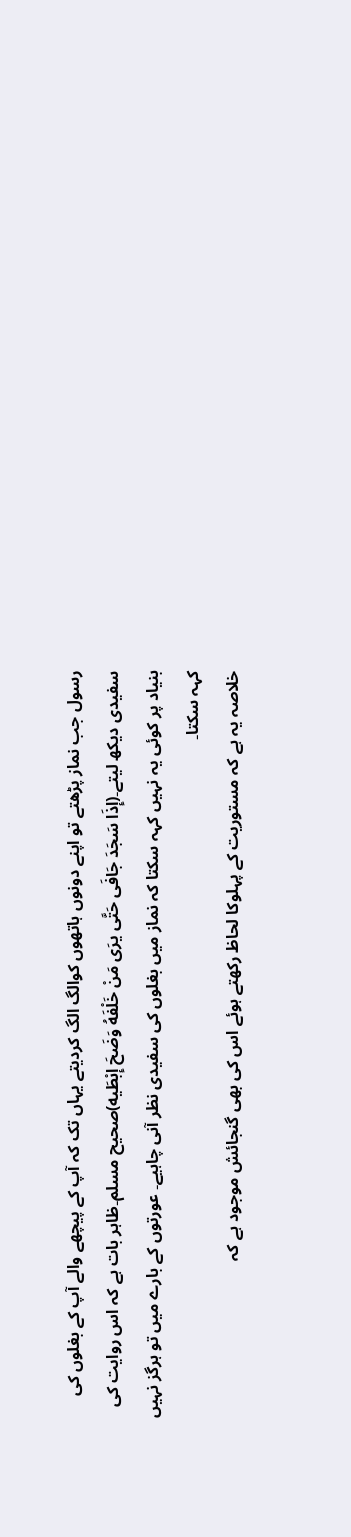رسول جب نماز پڑھتے تو اپنے دونوں ہاتھوں کوالگ الگ کردیتے یہاں تک کہ آپ کے پیچھے والے آپ کے بغلوں کی سفیدی دیکھ لیتے۔(إِذَا سَجَدَ جَافَى حَتَّى یرَى مَنْ خَلْفَهُ وَضَحَ إِبْطَیه)صحیح مسلم۔ظاہر بات ہے کہ اس روایت کی بنیاد پر کوئی یہ نہیں کہہ سکتا کہ نماز میں بغلوں کی سفیدی نظر آنی چاہیے۔ عورتوں کے بارے میں تو ہرگز نہیں کہہ سکتا۔
خلاصہ یہ ہے کہ مستوریت کے پہلوکا لحاظ رکھتے ہوئے اس کی بھی گنجائش موجود ہے کہ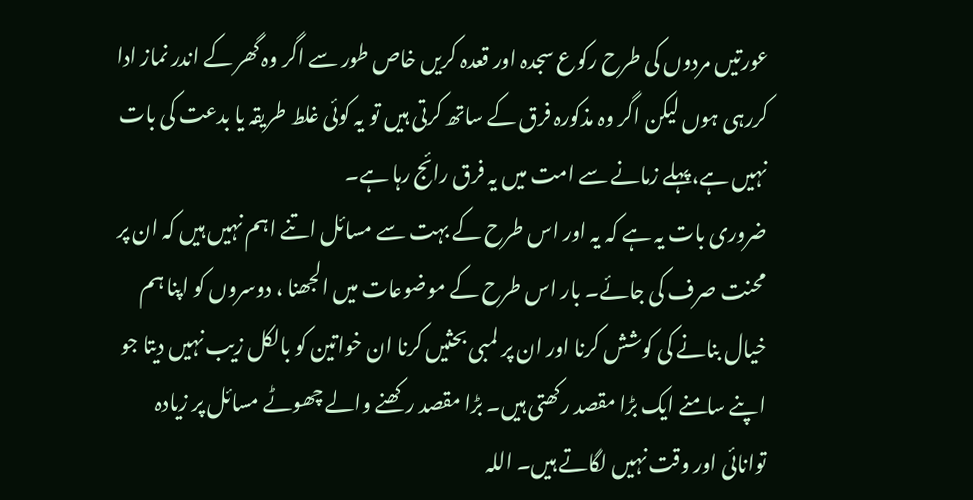عورتیں مردوں کی طرح رکوع سجدہ اور قعدہ کریں خاص طور سے اگر وہ گھر کے اندر نماز ادا کررہی ہوں لیکن اگر وہ مذکورہ فرق کے ساتھ کرتی ہیں تو یہ کوئی غلط طریقہ یا بدعت کی بات نہیں ہے،پہلے زمانے سے امت میں یہ فرق رائج رہا ہے۔
ضروری بات یہ ہے کہ یہ اور اس طرح کے بہت سے مسائل اتنے اہم نہیں ہیں کہ ان پر محنت صرف کی جائے۔ بار اس طرح کے موضوعات میں الجھنا ، دوسروں کو اپنا ہم خیال بنانے کی کوشش کرنا اور ان پر لمبی بحثیں کرنا ان خواتین کو بالکل زیب نہیں دیتا جو اپنے سامنے ایک بڑا مقصد رکھتی ہیں۔ بڑا مقصد رکھنے والے چھوٹے مسائل پر زیادہ توانائی اور وقت نہیں لگاتے ہیں۔ اللہ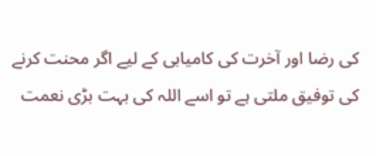کی رضا اور آخرت کی کامیابی کے لیے اگر محنت کرنے کی توفیق ملتی ہے تو اسے اللہ کی بہت بڑی نعمت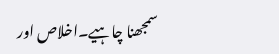سمجھنا چاہیے۔اخلاص اور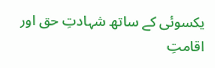یکسوئی کے ساتھ شہادتِ حق اور اقامتِ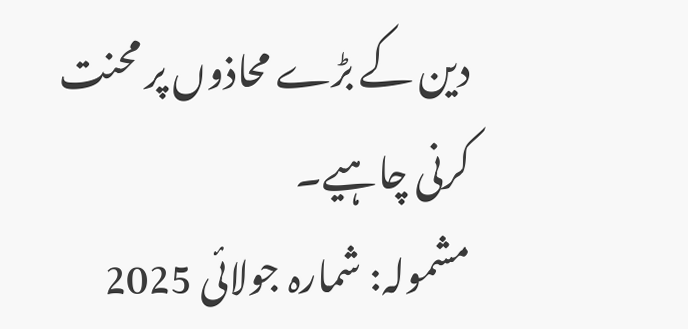دین کے بڑے محاذوں پر محنت کرنی چاہیے۔
مشمولہ: شمارہ جولائی 2025